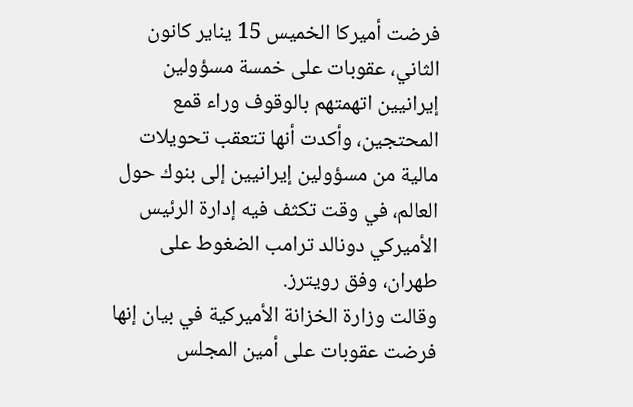فرضت أميركا الخميس 15 يناير كانون الثاني، عقوبات على خمسة مسؤولين إيرانيين اتهمتهم بالوقوف وراء قمع المحتجين، وأكدت أنها تتعقب تحويلات مالية من مسؤولين إيرانيين إلى بنوك حول العالم، في وقت تكثف فيه إدارة الرئيس الأميركي دونالد ترامب الضغوط على طهران، وفق رويترز.
وقالت وزارة الخزانة الأميركية في بيان إنها فرضت عقوبات على أمين المجلس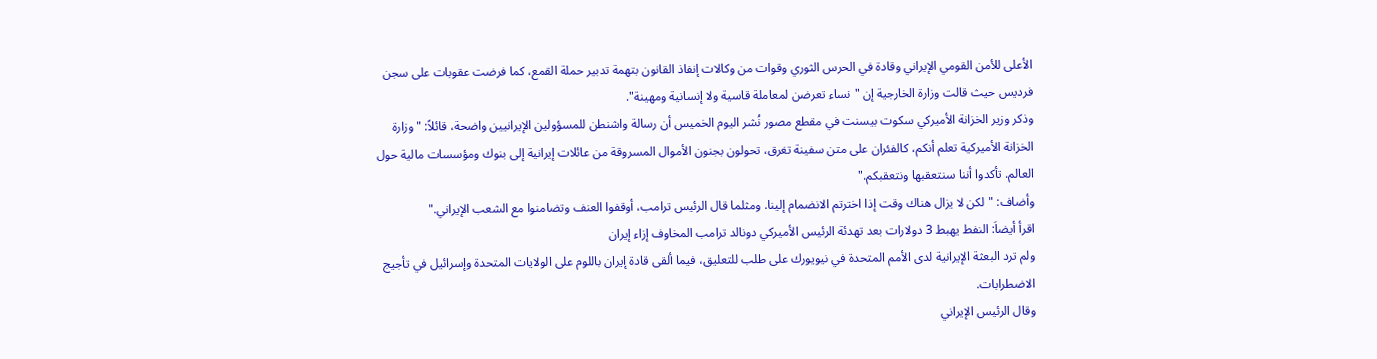الأعلى للأمن القومي الإيراني وقادة في الحرس الثوري وقوات من وكالات إنفاذ القانون بتهمة تدبير حملة القمع، كما فرضت عقوبات على سجن فرديس حيث قالت وزارة الخارجية إن "نساء تعرضن لمعاملة قاسية ولا إنسانية ومهينة".
وذكر وزير الخزانة الأميركي سكوت بيسنت في مقطع مصور نُشر اليوم الخميس أن رسالة واشنطن للمسؤولين الإيرانيين واضحة، قائلاً: "وزارة الخزانة الأميركية تعلم أنكم، كالفئران على متن سفينة تغرق، تحولون بجنون الأموال المسروقة من عائلات إيرانية إلى بنوك ومؤسسات مالية حول العالم. تأكدوا أننا سنتعقبها ونتعقبكم."
وأضاف: "لكن لا يزال هناك وقت إذا اخترتم الانضمام إلينا. ومثلما قال الرئيس ترامب، أوقفوا العنف وتضامنوا مع الشعب الإيراني."
اقرأ أيضاَ: النفط يهبط 3 دولارات بعد تهدئة الرئيس الأميركي دونالد ترامب المخاوف إزاء إيران
ولم ترد البعثة الإيرانية لدى الأمم المتحدة في نيويورك على طلب للتعليق، فيما ألقى قادة إيران باللوم على الولايات المتحدة وإسرائيل في تأجيج الاضطرابات.
وقال الرئيس الإيراني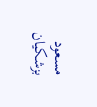مسعود بزشكيان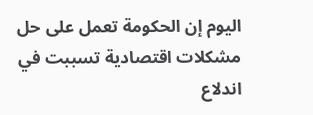اليوم إن الحكومة تعمل على حل مشكلات اقتصادية تسببت في اندلاع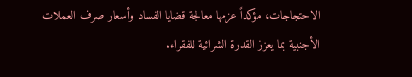الاحتجاجات، مؤكداً عزمها معالجة قضايا الفساد وأسعار صرف العملات الأجنبية بما يعزز القدرة الشرائية للفقراء.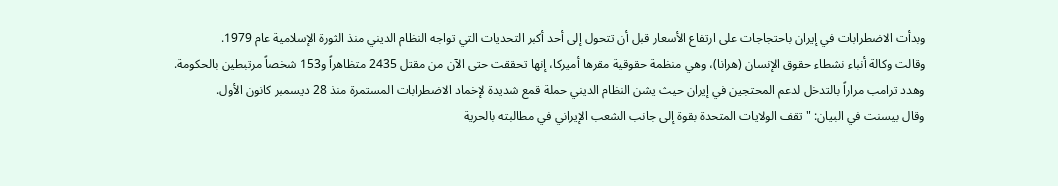وبدأت الاضطرابات في إيران باحتجاجات على ارتفاع الأسعار قبل أن تتحول إلى أحد أكبر التحديات التي تواجه النظام الديني منذ الثورة الإسلامية عام 1979.
وقالت وكالة أنباء نشطاء حقوق الإنسان (هرانا)، وهي منظمة حقوقية مقرها أميركا، إنها تحققت حتى الآن من مقتل 2435 متظاهراً و153 شخصاً مرتبطين بالحكومة.
وهدد ترامب مراراً بالتدخل لدعم المحتجين في إيران حيث يشن النظام الديني حملة قمع شديدة لإخماد الاضطرابات المستمرة منذ 28 ديسمبر كانون الأول.
وقال بيسنت في البيان: "تقف الولايات المتحدة بقوة إلى جانب الشعب الإيراني في مطالبته بالحرية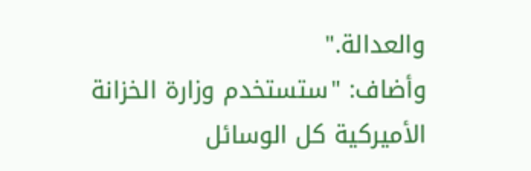والعدالة."
وأضاف: "ستستخدم وزارة الخزانة الأميركية كل الوسائل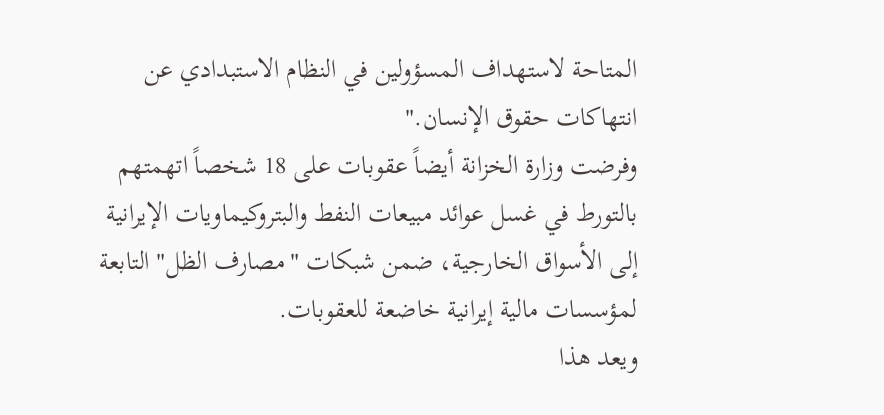المتاحة لاستهداف المسؤولين في النظام الاستبدادي عن انتهاكات حقوق الإنسان."
وفرضت وزارة الخزانة أيضاً عقوبات على 18 شخصاً اتهمتهم بالتورط في غسل عوائد مبيعات النفط والبتروكيماويات الإيرانية إلى الأسواق الخارجية، ضمن شبكات "مصارف الظل" التابعة لمؤسسات مالية إيرانية خاضعة للعقوبات.
ويعد هذا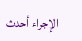الإجراء أحدث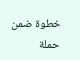خطوة ضمن حملة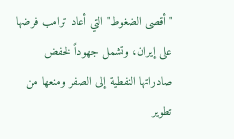"أقصى الضغوط" التي أعاد ترامب فرضها على إيران، وتشمل جهوداً لخفض صادراتها النفطية إلى الصفر ومنعها من تطوير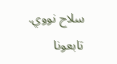سلاح نووي.
تابعونا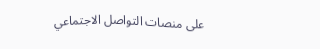على منصات التواصل الاجتماعي